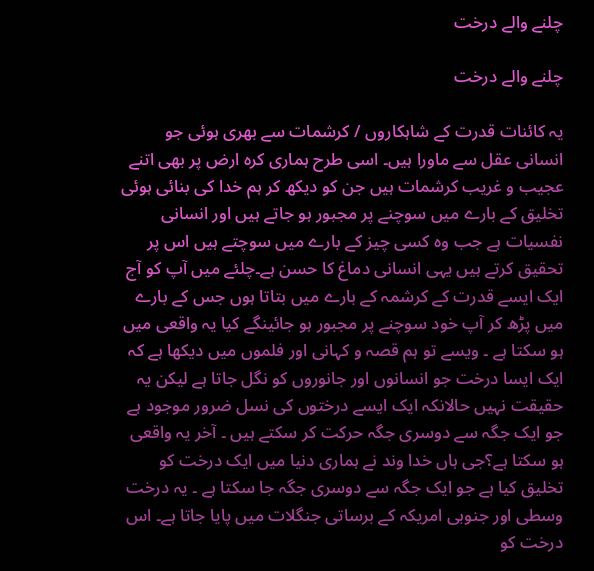چلنے والے درخت

چلنے والے درخت

یہ کائنات قدرت کے شاہکاروں / کرشمات سے بھری ہوئی جو انسانی عقل سے ماورا ہیں۔ اسی طرح ہماری کره ارض پر بھی اتنے عجیب و غریب کرشمات ہیں جن کو دیکھ کر ہم خدا کی بنائی ہوئی تخلیق کے بارے میں سوچنے پر مجبور ہو جاتے ہیں اور انسانی نفسیات ہے جب وہ کسی چیز کے بارے میں سوچتے ہیں اس پر تحقیق کرتے ہیں یہی انسانی دماغ کا حسن ہے۔چلئے میں آپ کو آج ایک ایسے قدرت کے کرشمہ کے بارے میں بتاتا ہوں جس کے بارے میں پڑھ کر آپ خود سوچنے پر مجبور ہو جائینگے کیا یہ واقعی میں ہو سکتا ہے ۔ ویسے تو ہم قصہ و کہانی اور فلموں میں دیکھا ہے کہ ایک ایسا درخت جو انسانوں اور جانوروں کو نگل جاتا ہے لیکن یہ حقیقت نہیں حالانکہ ایک ایسے درختوں کی نسل ضرور موجود ہے جو ایک جگہ سے دوسری جگہ حرکت کر سکتے ہیں ۔ آخر یہ واقعی ہو سکتا ہے؟جی ہاں خدا وند نے ہماری دنیا میں ایک درخت کو تخلیق کیا ہے جو ایک جگہ سے دوسری جگہ جا سکتا ہے ۔ یہ درخت وسطی اور جنوبی امریکہ کے برساتی جنگلات میں پایا جاتا ہے۔ اس درخت کو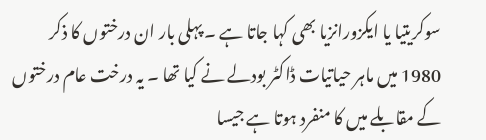سوکریتیا یا ایکزورانزیا بھی کہا جاتا ہے ۔ پہلی بار ان درختوں کا ذکر 1980 میں ماہر حیاتیات ڈاکٹر بودلے نے کیا تھا ۔ یہ درخت عام درختوں کے مقابلے میں کا منفرد ہوتا ہے جیسا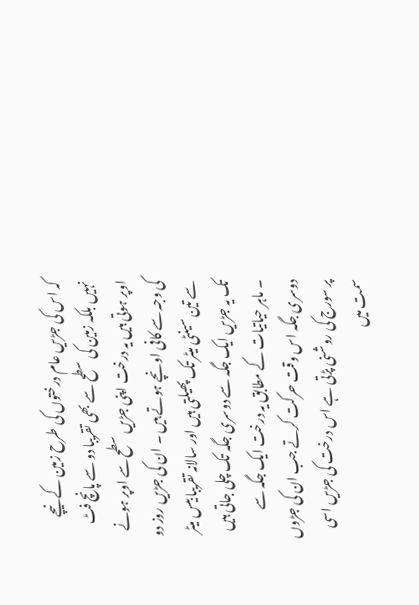کہ اس کی جڑیں عام درختوں کی طرح زمین کے نیچے نہیں بلکہ زمین کی سطح سے بھی تقریبا دو سے پانچ فٹ اوپر ہوتی ہیں یہ درخت اپنی جڑیں سطح سے اوپر ہونے کی وجہ سے کافی اونچے ہوتے ہیں ۔ ان کی جڑیں روز دو سے تین سینٹی میٹر تک پھیلتی ہیں اور سالانہ تقریبا بیس میٹر تک یہ جڑیں ایک جگہ سے دوسری جگہ تک چلی جاتی ہیں ۔ ماہر حیاتیات کے مطابق یہ درخت ایک جگہ سے دوسری جگہ اس وقت حرکت کرتے جب ان کی جڑوں پر سورج کی روشنی پڑتی ہے اس درخت کی جڑیں اسی سمت میں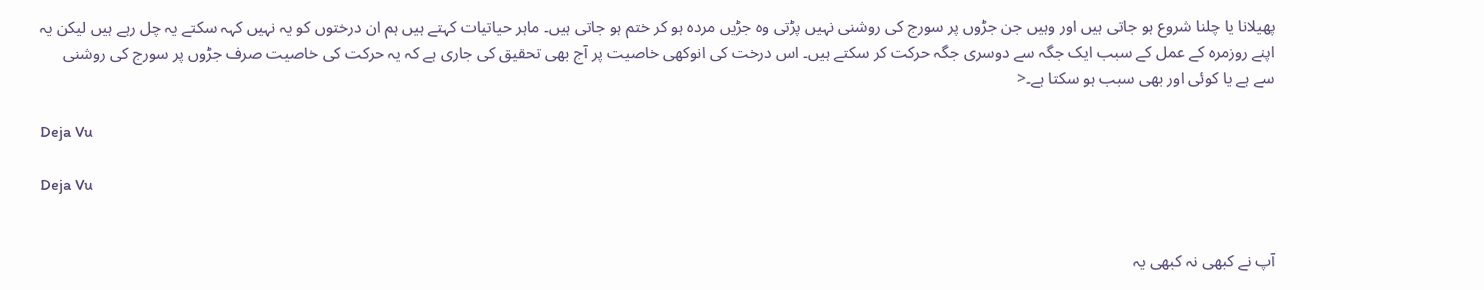پھیلانا یا چلنا شروع ہو جاتی ہیں اور وہیں جن جڑوں پر سورج کی روشنی نہیں پڑتی وہ جڑیں مردہ ہو کر ختم ہو جاتی ہیں۔ ماہر حیاتیات کہتے ہیں ہم ان درختوں کو یہ نہیں کہہ سکتے یہ چل رہے ہیں لیکن یہ اپنے روزمره کے عمل کے سبب ایک جگہ سے دوسری جگہ حرکت کر سکتے ہیں۔ اس درخت کی انوکھی خاصیت پر آج بھی تحقیق کی جاری ہے کہ یہ حرکت کی خاصیت صرف جڑوں پر سورج کی روشنی سے ہے یا کوئی اور بھی سبب ہو سکتا ہے۔<

Deja Vu

Deja Vu


آپ نے کبھی نہ کبھی یہ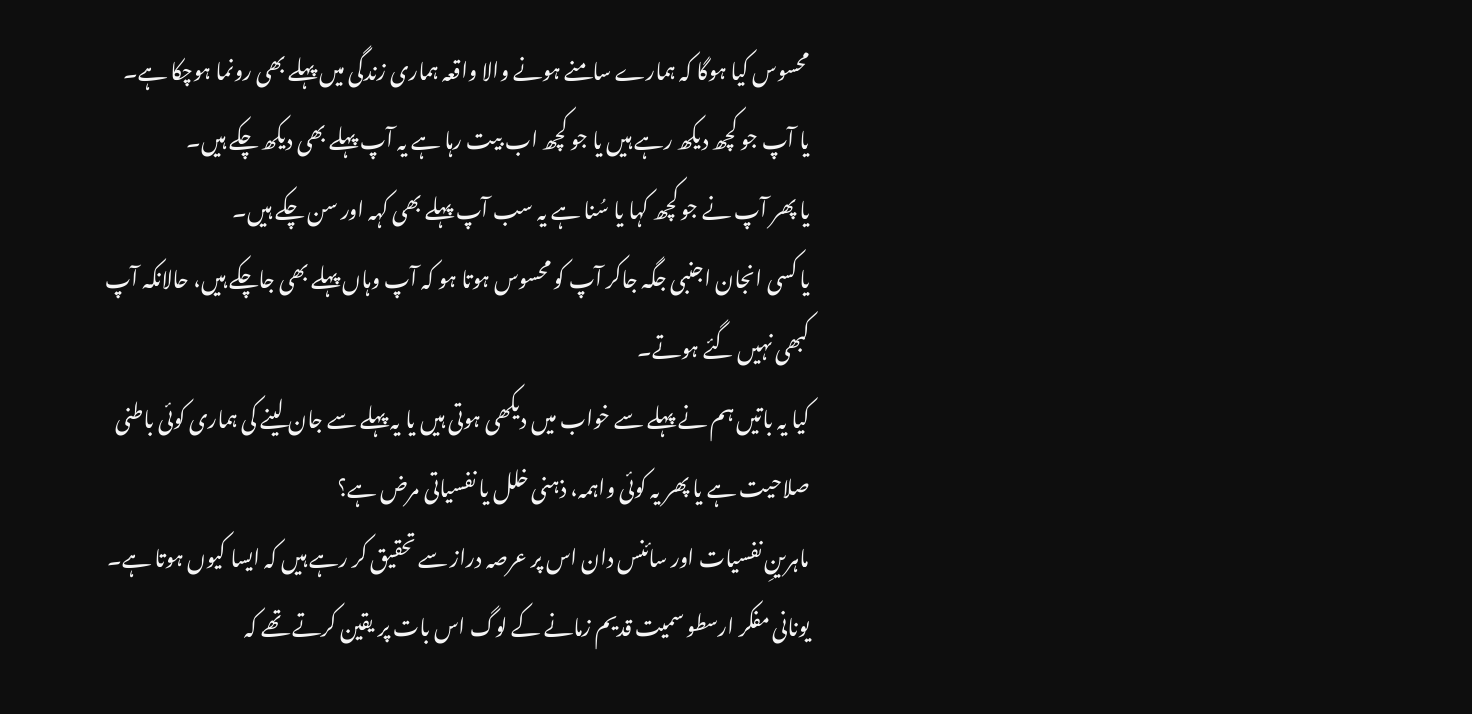محسوس کیا ہوگا کہ ہمارے سامنے ہونے والا واقعہ ہماری زندگی میں پہلے بھی رونما ہوچکا ہے۔
یا آپ جو کچھ دیکھ رہے ہیں یا جو کچھ اب بیت رہا ہے یہ آپ پہلے بھی دیکھ چکے ہیں۔
یا پھر آپ نے جو کچھ کہا یا سُنا ہے یہ سب آپ پہلے بھی کہہ اور سن چکے ہیں۔
یا کسی انجان اجنبی جگہ جاکر آپ کو محسوس ہوتا ہو کہ آپ وہاں پہلے بھی جاچکے ہیں، حالانکہ آپ کبھی نہیں گئے ہوتے۔
کیا یہ باتیں ہم نے پہلے سے خواب میں دیکھی ہوتی ہیں یا یہ پہلے سے جان لینے کی ہماری کوئی باطنی صلاحیت ہے یا پھر یہ کوئی واہمہ، ذہنی خلل یا نفسیاتی مرض ہے؟
ماہرینِ نفسیات اور سائنس دان اس پر عرصہ دراز سے تحقیق کر رہے ہیں کہ ایسا کیوں ہوتا ہے۔
یونانی مفکر ارسطو سمیت قدیم زمانے کے لوگ اس بات پر یقین کرتے تھے کہ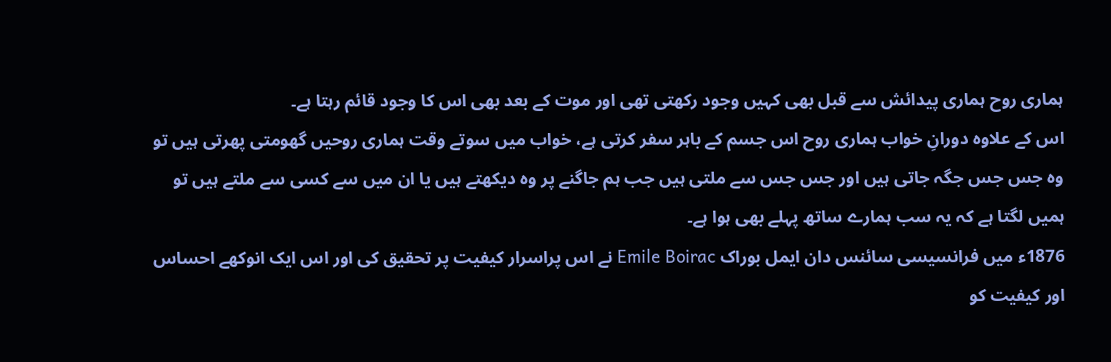ہماری روح ہماری پیدائش سے قبل بھی کہیں وجود رکھتی تھی اور موت کے بعد بھی اس کا وجود قائم رہتا ہے۔
اس کے علاوہ دورانِ خواب ہماری روح اس جسم کے باہر سفر کرتی ہے، خواب میں سوتے وقت ہماری روحیں گھومتی پھرتی ہیں تو وہ جس جس جگہ جاتی ہیں اور جس جس سے ملتی ہیں جب ہم جاگنے پر وہ دیکھتے ہیں یا ان میں سے کسی سے ملتے ہیں تو ہمیں لگتا ہے کہ یہ سب ہمارے ساتھ پہلے بھی ہوا ہے۔
1876ء میں فرانسیسی سائنس دان ایمل بوراک Emile Boirac نے اس پراسرار کیفیت پر تحقیق کی اور اس ایک انوکھے احساس اور کیفیت کو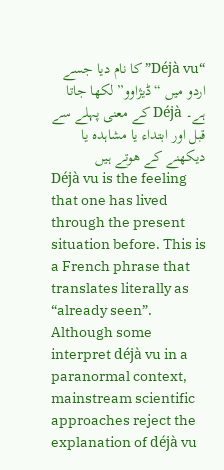“Déjà vu” کا نام دیا جسے اردو میں “ڈیژاوو” لکھا جاتا ہے۔ Déjà کے معنی پہلے سے
قبل اور ابتداء یا مشاہدہ یا دیکھنے کے ھوتے ہیں
Déjà vu is the feeling that one has lived through the present situation before. This is a French phrase that translates literally as “already seen”. Although some interpret déjà vu in a paranormal context, mainstream scientific approaches reject the explanation of déjà vu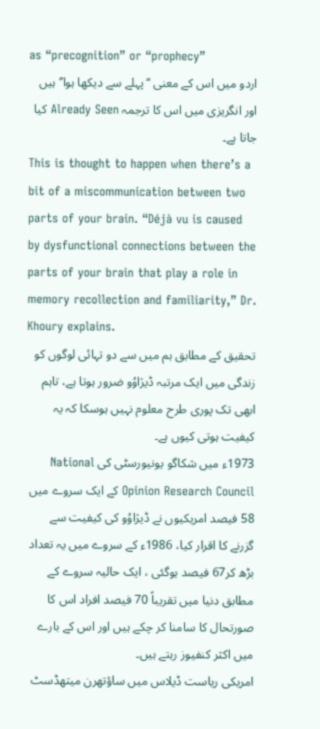as “precognition” or “prophecy”
اردو میں اس کے معنی ‘‘پہلے سے دیکھا ہوا’’ ہیں اور انگریزی میں اس کا ترجمہ Already Seen کیا جاتا ہے۔
This is thought to happen when there’s a bit of a miscommunication between two parts of your brain. “Déjà vu is caused by dysfunctional connections between the parts of your brain that play a role in memory recollection and familiarity,” Dr. Khoury explains.
تحقیق کے مطابق ہم میں سے دو تہائی لوگوں کو زندگی میں ایک مرتبہ ڈیژاوُو ضرور ہوتا ہے، تاہم ابھی تک پوری طرح معلوم نہیں ہوسکا کہ یہ کیفیت ہوتی کیوں ہے۔
1973ء میں شکاگو یونیورسٹی کی National Opinion Research Council کے ایک سروے میں 58 فیصد امریکیوں نے ڈیژاوُو کی کیفیت سے گزرنے کا اقرار کیا، 1986ء کے سروے میں یہ تعداد بڑھ کر67 فیصد ہوگئی ، ایک حالیہ سروے کے مطابق دنیا میں تقریباً 70 فیصد افراد اس کا صورتحال کا سامنا کر چکے ہیں اور اس کے بارے میں اکثر کنفیوز رہتے ہیں۔
امریکی ریاست ڈیلاس میں ساؤتھرن میتھڈسٹ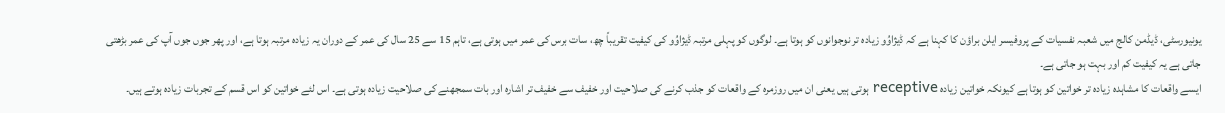یونیورسٹی، ڈیڈمن کالج میں شعبہ نفسیات کے پروفیسر ایلن براؤن کا کہنا ہے کہ ڈیژاوُو زیادہ تر نوجوانوں کو ہوتا ہے۔ لوگوں کو پہلی مرتبہ ڈیژاوُو کی کیفیت تقریباً چھ، سات برس کی عمر میں ہوتی ہے، تاہم 15 سے 25 سال کی عمر کے دوران یہ زیادہ مرتبہ ہوتا ہے، اور پھر جوں جوں آپ کی عمر بڑھتی جاتی ہے یہ کیفیت کم اور بہت ہو جاتی ہے۔
ایسے واقعات کا مشاہدہ زیادہ تر خواتین کو ہوتا ہے کیونکہ خواتین زیادہ receptive ہوتی ہیں یعنی ان میں روزمرہ کے واقعات کو جذب کرنے کی صلاحیت اور خفیف سے خفیف تر اشارہ اور بات سمجھنے کی صلاحیت زیادہ ہوتی ہے۔ اس لئے خواتین کو اس قسم کے تجربات زیادہ ہوتے ہیں۔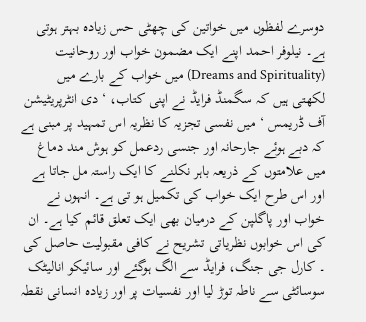دوسرے لفظوں میں خواتین کی چھٹی حس زیادہ بہتر ہوتی ہے۔ نیلوفر احمد اپنے ایک مضمون خواب اور روحانیت (Dreams and Spirituality) میں خواب کے بارے میں لکھتی ہیں کہ سگمنڈ فرایڈ نے اپنی کتاب، ‘دی انٹرپریٹیشن آف ڈریمس ‘ میں نفسی تجزیہ کا نظریہ اس تمہید پر مبنی ہے کہ دبے ہوئے جارحانہ اور جنسی ردعمل کو ہوش مند دماغ میں علامتوں کے ذریعہ باہر نکلنے کا ایک راستہ مل جاتا ہے اور اس طرح ایک خواب کی تکمیل ہو تی ہے۔ انہوں نے خواب اور پاگلپن کے درمیان بھی ایک تعلق قائم کیا ہے۔ ان کی اس خوابوں نظریاتی تشریح نے کافی مقبولیت حاصل کی ۔ کارل جی جنگ، فرایڈ سے الگ ہوگئے اور سائیکو انالیٹک سوسائٹی سے ناطہ توڑ لیا اور نفسیات پر اور زیادہ انسانی نقطہ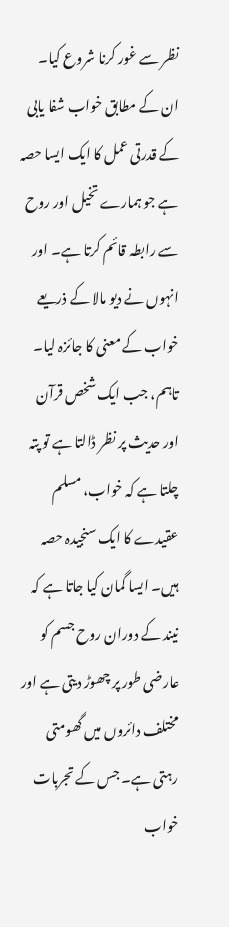نظر سے غور کرنا شروع کیا۔ ان کے مطابق خواب شفا یابی کے قدرتی عمل کا ایک ایسا حصہ ہے جو ہمارے تخیل اور روح سے رابطہ قائم کرتا ہے۔ اور انہوں نے دیو مالا کے ذریعے خواب کے معنی کا جائزہ لیا۔
تاہم، جب ایک شخص قرآن اور حدیث پر نظر ڈالتا ہے تو پتہ چلتا ہے کہ خواب، مسلم عقیدے کا ایک سنجیدہ حصہ ہیں۔ ایسا گمان کیا جاتا ہے کہ نیند کے دوران روح جسم کو عارضی طور پر چھوڑ دیتی ہے اور مختلف دائروں میں گھومتی رہتی ہے۔ جس کے تجربات خواب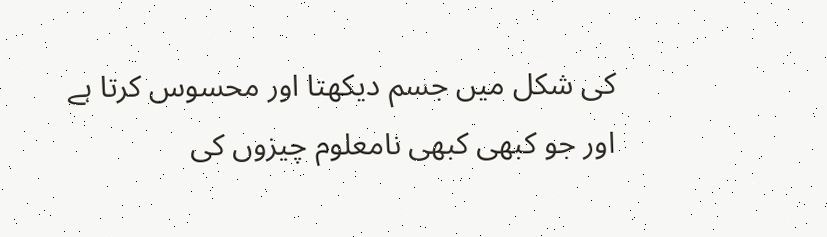کی شکل میں جسم دیکھتا اور محسوس کرتا ہے اور جو کبھی کبھی نامعلوم چیزوں کی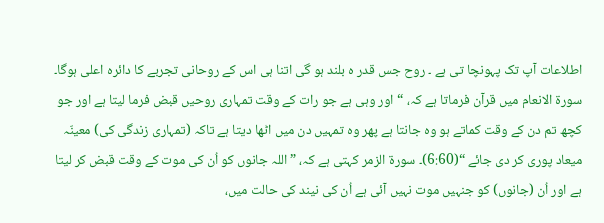اطلاعات آپ تک پہونچا تی ہے ۔ روح جس قدر ہ بلند ہو گی اتنا ہی اس کے روحانی تجربے کا دائرہ اعلی ہوگا۔
سورۃ الانعام میں قرآن فرماتا ہے کہ، “اور وہی ہے جو رات کے وقت تمہاری روحیں قبض فرما لیتا ہے اور جو کچھ تم دن کے وقت کماتے ہو وہ جانتا ہے پھر وہ تمہیں دن میں اٹھا دیتا ہے تاکہ (تمہاری زندگی کی) معینّہ میعاد پوری کر دی جائے “(6:60)۔ سورۃ الزمر کہتی ہے کہ، ” اللہ جانوں کو اُن کی موت کے وقت قبض کر لیتا ہے اور اُن (جانوں) کو جنہیں موت نہیں آئی ہے اُن کی نیند کی حالت میں،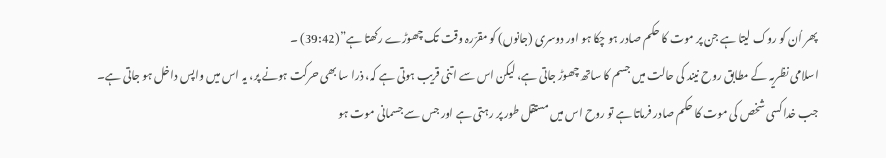پھر اُن کو روک لیتا ہے جن پر موت کا حکم صادر ہو چکا ہو اور دوسری (جانوں) کو مقرّرہ وقت تک چھوڑے رکھتا ہے”(39:42) ۔
اسلامی نظریہ کے مطابق روح نیند کی حالت میں جسم کا ساتھ چھوڑ جاتی ہے، لیکن اس سے اتنی قریب ہوتی ہے کہ، ذرا سا بھی حرکت ہونے پر، یہ اس میں واپس داخل ہو جاتی ہے۔
جب خدا کسی شخص کی موت کا حکم صادر فرماتا ہے تو روح اس میں مستقل طور پر رہتی ہے اور جس سے جسمانی موت ہو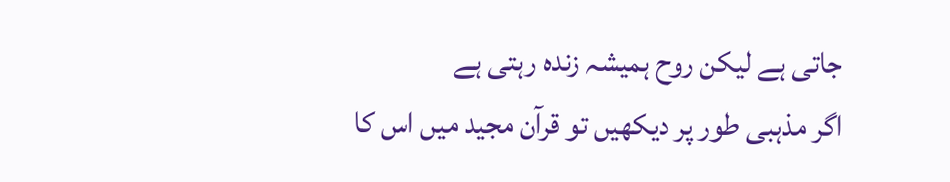جاتی ہے لیکن روح ہمیشہ زندہ رہتی ہے
اگر مذہبی طور پر دیکھیں تو قرآن مجید میں اس کا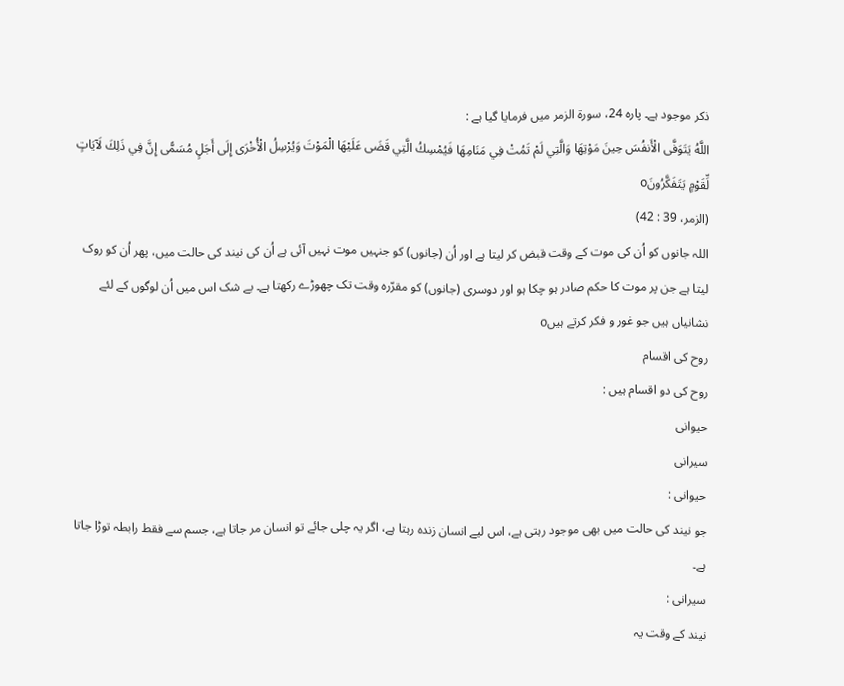ذکر موجود ہے۔ پارہ 24، سورۃ الزمر میں فرمایا گیا ہے :
اللَّهُ يَتَوَفَّى الْأَنفُسَ حِينَ مَوْتِهَا وَالَّتِي لَمْ تَمُتْ فِي مَنَامِهَا فَيُمْسِكُ الَّتِي قَضَى عَلَيْهَا الْمَوْتَ وَيُرْسِلُ الْأُخْرَى إِلَى أَجَلٍ مُسَمًّى إِنَّ فِي ذَلِكَ لَآيَاتٍ لِّقَوْمٍ يَتَفَكَّرُونَo
(الزمر، 39 : 42)
اللہ جانوں کو اُن کی موت کے وقت قبض کر لیتا ہے اور اُن (جانوں) کو جنہیں موت نہیں آئی ہے اُن کی نیند کی حالت میں، پھر اُن کو روک لیتا ہے جن پر موت کا حکم صادر ہو چکا ہو اور دوسری (جانوں) کو مقرّرہ وقت تک چھوڑے رکھتا ہے۔ بے شک اس میں اُن لوگوں کے لئے نشانیاں ہیں جو غور و فکر کرتے ہیںo
روح کی اقسام
روح کی دو اقسام ہیں :
حیوانی
سیرانی
حیوانی :
جو نیند کی حالت میں بھی موجود رہتی ہے، اس لیے انسان زندہ رہتا ہے، اگر یہ چلی جائے تو انسان مر جاتا ہے، جسم سے فقط رابطہ توڑا جاتا ہے۔
سیرانی :
نیند کے وقت یہ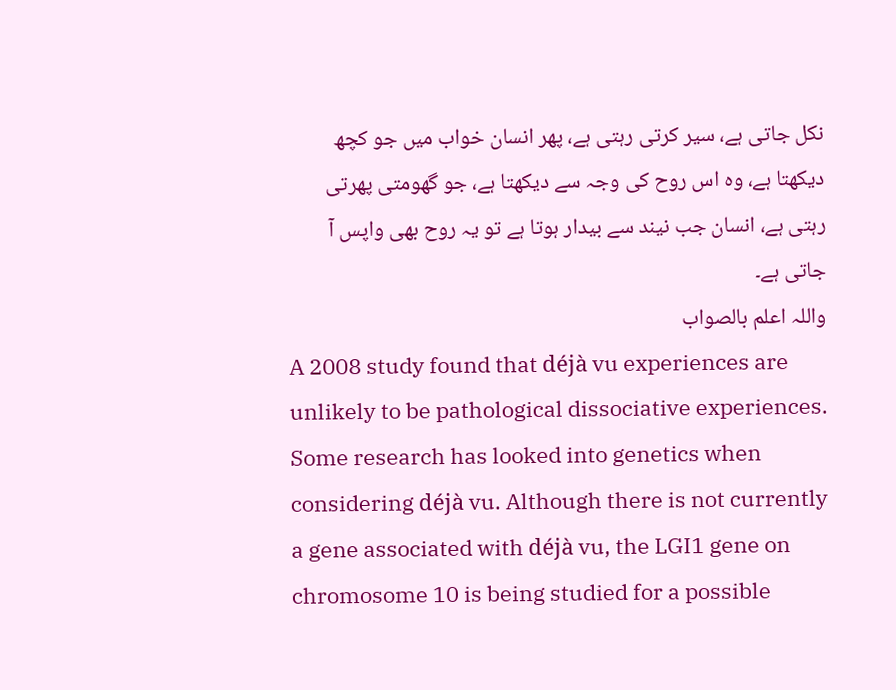نکل جاتی ہے، سیر کرتی رہتی ہے، پھر انسان خواب میں جو کچھ دیکھتا ہے، وہ اس روح کی وجہ سے دیکھتا ہے، جو گھومتی پھرتی رہتی ہے، انسان جب نیند سے بیدار ہوتا ہے تو یہ روح بھی واپس آ جاتی ہے۔
واللہ اعلم بالصواب
A 2008 study found that déjà vu experiences are unlikely to be pathological dissociative experiences. Some research has looked into genetics when considering déjà vu. Although there is not currently a gene associated with déjà vu, the LGI1 gene on chromosome 10 is being studied for a possible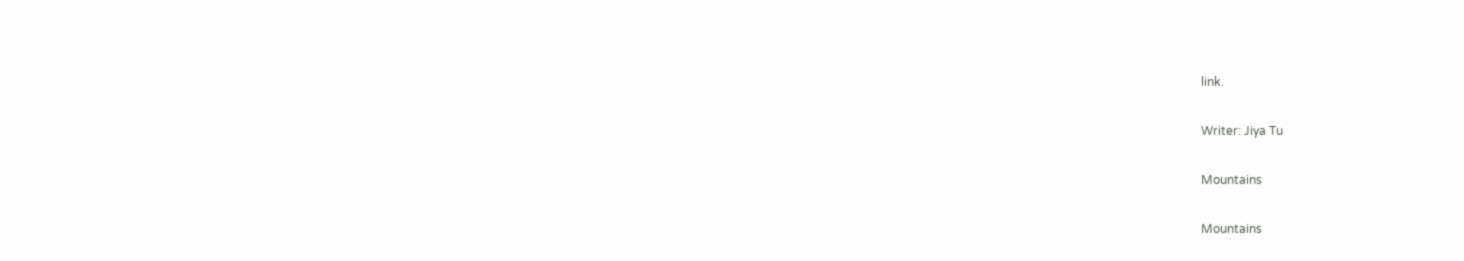link.

Writer: Jiya Tu

Mountains

Mountains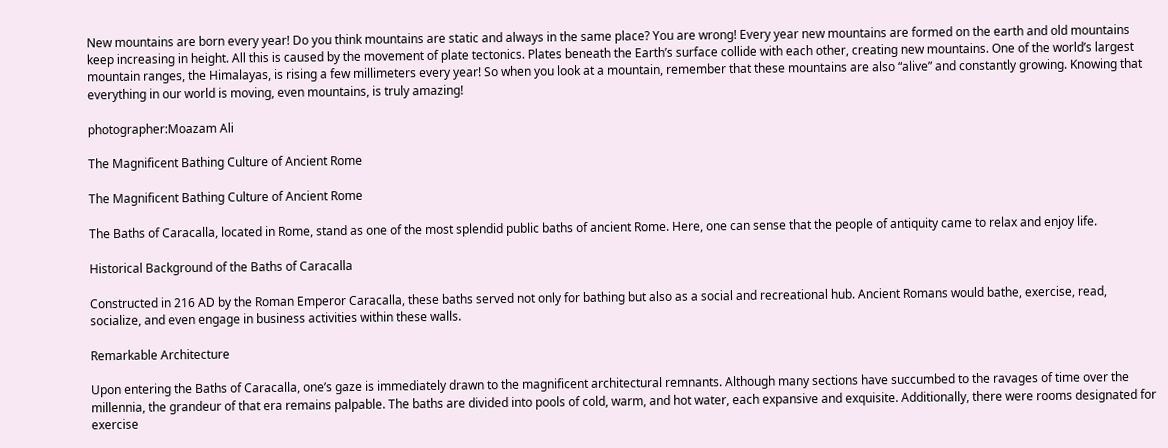New mountains are born every year! Do you think mountains are static and always in the same place? You are wrong! Every year new mountains are formed on the earth and old mountains keep increasing in height. All this is caused by the movement of plate tectonics. Plates beneath the Earth’s surface collide with each other, creating new mountains. One of the world’s largest mountain ranges, the Himalayas, is rising a few millimeters every year! So when you look at a mountain, remember that these mountains are also “alive” and constantly growing. Knowing that everything in our world is moving, even mountains, is truly amazing!

photographer:Moazam Ali

The Magnificent Bathing Culture of Ancient Rome

The Magnificent Bathing Culture of Ancient Rome

The Baths of Caracalla, located in Rome, stand as one of the most splendid public baths of ancient Rome. Here, one can sense that the people of antiquity came to relax and enjoy life.

Historical Background of the Baths of Caracalla

Constructed in 216 AD by the Roman Emperor Caracalla, these baths served not only for bathing but also as a social and recreational hub. Ancient Romans would bathe, exercise, read, socialize, and even engage in business activities within these walls.

Remarkable Architecture

Upon entering the Baths of Caracalla, one’s gaze is immediately drawn to the magnificent architectural remnants. Although many sections have succumbed to the ravages of time over the millennia, the grandeur of that era remains palpable. The baths are divided into pools of cold, warm, and hot water, each expansive and exquisite. Additionally, there were rooms designated for exercise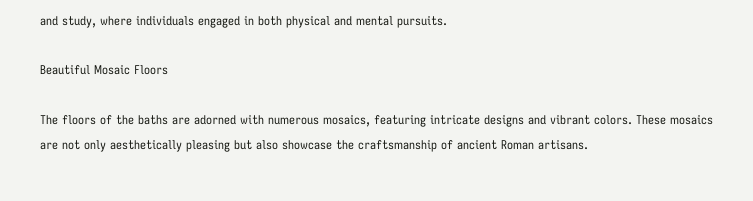and study, where individuals engaged in both physical and mental pursuits.

Beautiful Mosaic Floors

The floors of the baths are adorned with numerous mosaics, featuring intricate designs and vibrant colors. These mosaics are not only aesthetically pleasing but also showcase the craftsmanship of ancient Roman artisans.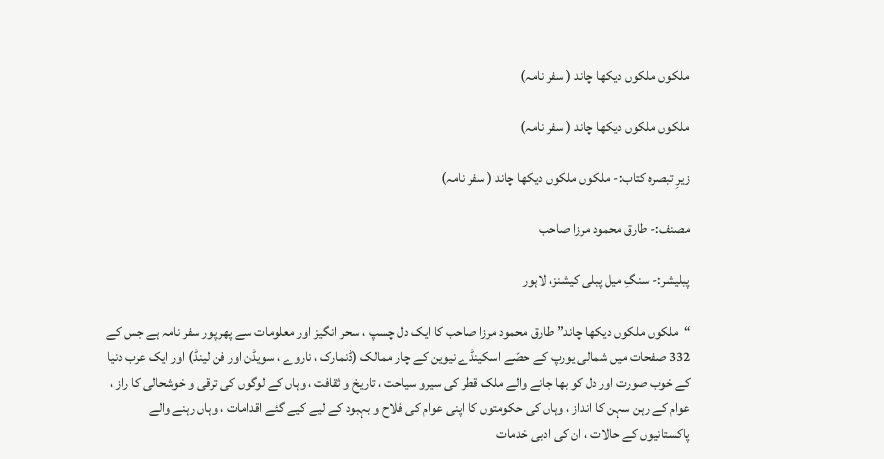ملکوں ملکوں دیکھا چاند ( سفر نامہ)

ملکوں ملکوں دیکھا چاند ( سفر نامہ)

زیرِ تبصرہ کتاب:- ملکوں ملکوں دیکھا چاند ( سفر نامہ)

مصنف:- طارق محمود مرزا صاحب

پبلیشر:- سنگِ میل پبلی کیشنز، لاہور

“ملکوں ملکوں دیکھا چاند” طارق محمود مرزا صاحب کا ایک دل چسپ ، سحر انگیز اور معلومات سے پھرپور سفر نامہ ہے جس کے 332 صفحات میں شمالی یورپ کے حصّے اسکینڈے نیوین کے چار ممالک (ڈنمارک ، ناروے ، سویڈن اور فن لینڈ) اور ایک عرب دنیا کے خوب صورت اور دل کو بھا جانے والے ملک قطر کی سیرو سیاحت ، تاریخ و ثقافت ، وہاں کے لوگوں کی ترقی و خوشحالی کا راز ، عوام کے رہن سہن کا انداز ، وہاں کی حکومتوں کا اپنی عوام کی فلاح و بہبود کے لیے کیے گئے اقدامات ، وہاں رہنے والے پاکستانیوں کے حالات ، ان کی ادبی خدمات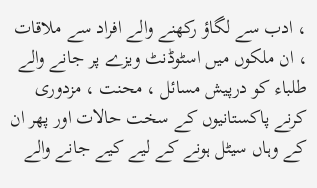، ادب سے لگاؤ رکھنے والے افراد سے ملاقات ، ان ملکوں میں اسٹوڈنٹ ویزے پر جانے والے طلباء کو درپیش مسائل ، محنت ، مزدوری کرنے پاکستانیوں کے سخت حالات اور پھر ان کے وہاں سیٹل ہونے کے لیے کیے جانے والے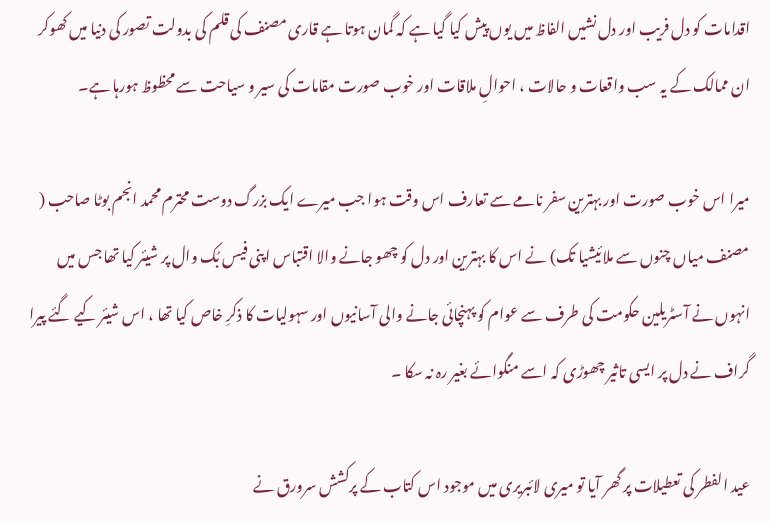اقدامات کو دل فریب اور دل نشیں الفاظ میں یوں پیش کیا گیا ہے کہ گمان ہوتا ہے قاری مصنف کی قلم کی بدولت تصور کی دنیا میں کھوکر ان ممالک کے یہ سب واقعات و حالات ، احوالِ ملاقات اور خوب صورت مقامات کی سیر و سیاحت سے محظوظ ہورہا ہے۔

میرا اس خوب صورت اور بہترین سفر نامے سے تعارف اس وقت ہوا جب میرے ایک بزرگ دوست محترم محمد انجم بوٹا صاحب ( مصنف میاں چنوں سے ملائیشیا تک) نے اس کا بہترین اور دل کو چھو جانے والا اقتباس اپنی فیس بُک وال پر شیئر کیا تھا جس میں انہوں نے آسٹریلین حکومت کی طرف سے عوام کو پہنچائی جانے والی آسانیوں اور سہولیات کا ذکرِ خاص کیا تھا ، اس شیئر کیے گئے پیرا گراف نے دل پر ایسی تاثیر چھوڑی کہ اسے منگوائے بغیر رہ نہ سکا ۔

عید الفطر کی تعطیلات پر گھر آیا تو میری لائبریری میں موجود اس کتاب کے پرکشش سرورق نے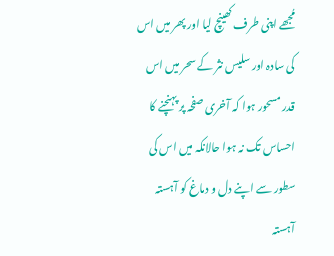مُجھے اپنی طرف کھینچ لیا اور پھر میں اس کی سادہ اور سلیس نثر کے سحر میں اس قدر مسحور ہوا کہ آخری صفحہ پر پہنچنے کا احساس تک نہ ہوا حالانکہ میں اس کی سطور سے اپنے دل و دماغ کو آہستہ آہستہ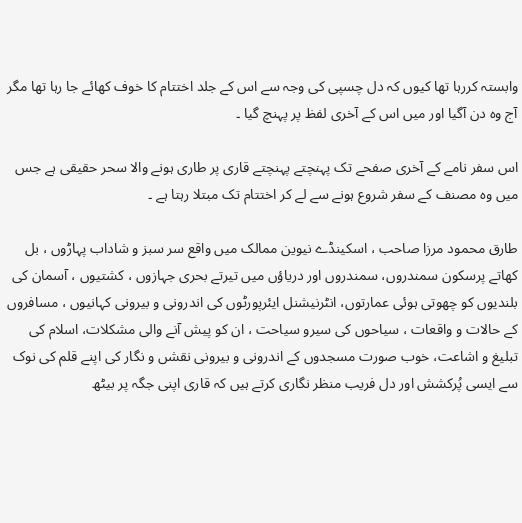وابستہ کررہا تھا کیوں کہ دل چسپی کی وجہ سے اس کے جلد اختتام کا خوف کھائے جا رہا تھا مگر آج وہ دن آگیا اور میں اس کے آخری لفظ پر پہنچ گیا ۔

اس سفر نامے کے آخری صفحے تک پہنچتے پہنچتے قاری پر طاری ہونے والا سحر حقیقی ہے جس میں وہ مصنف کے سفر شروع ہونے سے لے کر اختتام تک مبتلا رہتا ہے ۔

طارق محمود مرزا صاحب ، اسکینڈے نیوین ممالک میں واقع سر سبز و شاداب پہاڑوں ، بل کھاتے پرسکون سمندروں، سمندروں اور دریاؤں میں تیرتے بحری جہازوں ، کشتیوں ، آسمان کی بلندیوں کو چھوتی ہوئی عمارتوں، انٹرنیشنل ایئرپورٹوں کی اندرونی و بیرونی کہانیوں ، مسافروں کے حالات و واقعات ، سیاحوں کی سیرو سیاحت ، ان کو پیش آنے والی مشکلات، اسلام کی تبلیغ و اشاعت، خوب صورت مسجدوں کے اندرونی و بیرونی نقشں و نگار کی اپنے قلم کی نوک سے ایسی پُرکشش اور دل فریب منظر نگاری کرتے ہیں کہ قاری اپنی جگہ پر بیٹھ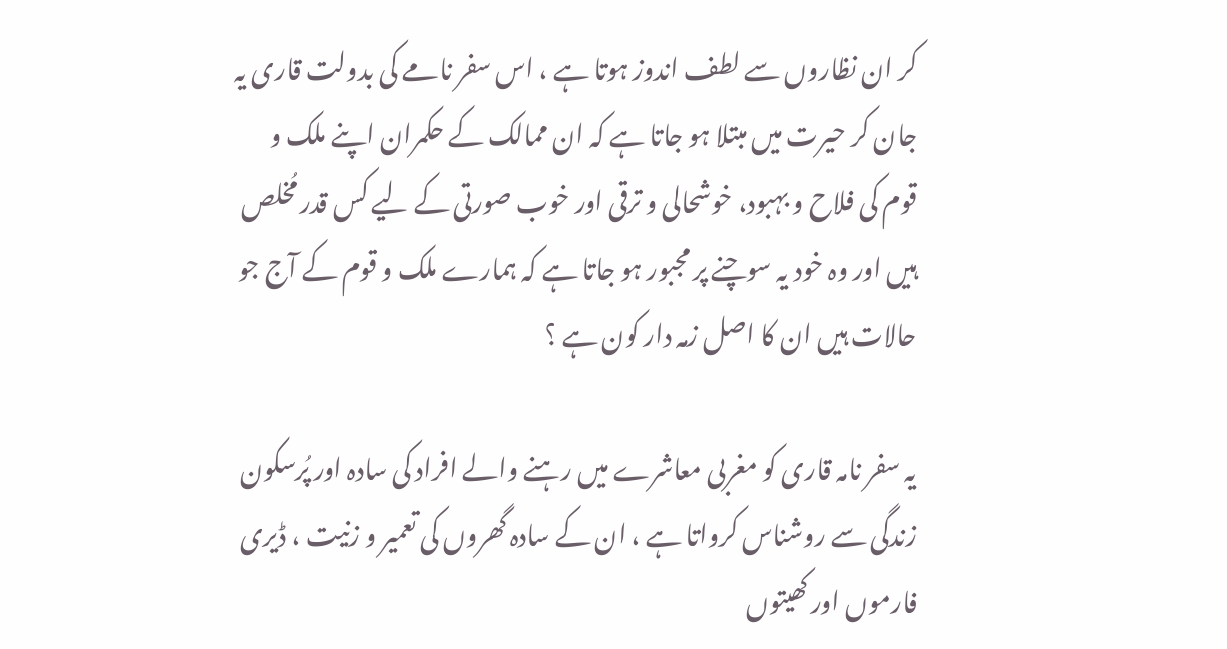کر ان نظاروں سے لطف اندوز ہوتا ہے ، اس سفر نامے کی بدولت قاری یہ جان کر حیرت میں مبتلا ہو جاتا ہے کہ ان ممالک کے حکمران اپنے ملک و قوم کی فلاح و بہبود، خوشحالی و ترقی اور خوب صورتی کے لیے کس قدر مُخلص ہیں اور وہ خود یہ سوچنے پر مجبور ہو جاتا ہے کہ ہمارے ملک و قوم کے آج جو حالات ہیں ان کا اصل زمہ دار کون ہے ؟

یہ سفر نامہ قاری کو مغربی معاشرے میں رہنے والے افراد کی سادہ اور پُرسکون زندگی سے روشناس کرواتا ہے ، ان کے سادہ گھروں کی تعمیر و زنیت ، ڈیری فارموں اور کھیتوں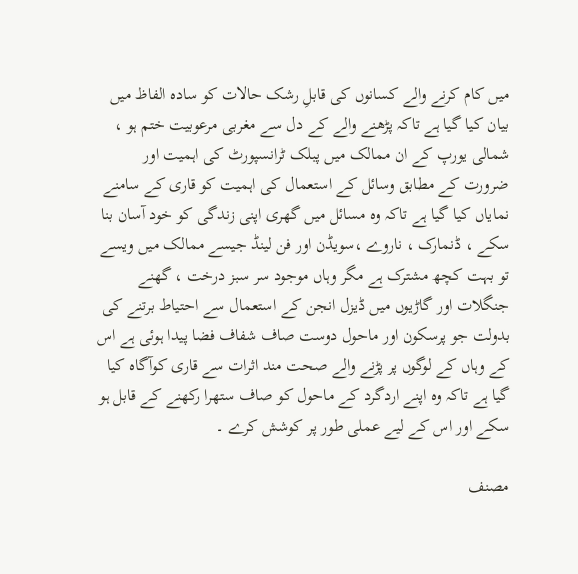میں کام کرنے والے کسانوں کی قابلِ رشک حالات کو سادہ الفاظ میں بیان کیا گیا ہے تاکہ پڑھنے والے کے دل سے مغربی مرعوبیت ختم ہو ، شمالی یورپ کے ان ممالک میں پبلک ٹرانسپورٹ کی اہمیت اور ضرورت کے مطابق وسائل کے استعمال کی اہمیت کو قاری کے سامنے نمایاں کیا گیا ہے تاکہ وہ مسائل میں گھری اپنی زندگی کو خود آسان بنا سکے ، ڈنمارک ، ناروے ،سویڈن اور فن لینڈ جیسے ممالک میں ویسے تو بہت کچھ مشترک ہے مگر وہاں موجود سر سبز درخت ، گھنے جنگلات اور گاڑیوں میں ڈیزل انجن کے استعمال سے احتیاط برتنے کی بدولت جو پرسکون اور ماحول دوست صاف شفاف فضا پیدا ہوئی ہے اس کے وہاں کے لوگوں پر پڑنے والے صحت مند اثرات سے قاری کوآگاہ کیا گیا ہے تاکہ وہ اپنے اردگرد کے ماحول کو صاف ستھرا رکھنے کے قابل ہو سکے اور اس کے لیے عملی طور پر کوشش کرے ۔

مصنف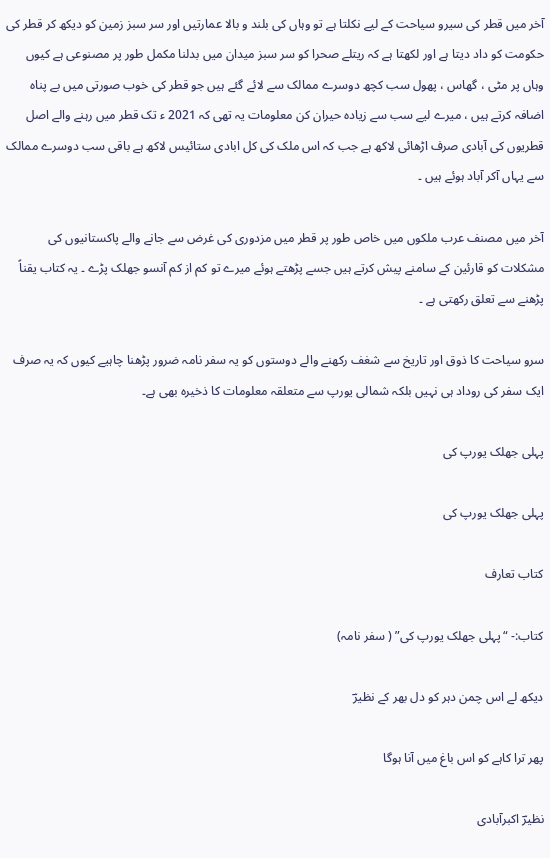آخر میں قطر کی سیرو سیاحت کے لیے نکلتا ہے تو وہاں کی بلند و بالا عمارتیں اور سر سبز زمین کو دیکھ کر قطر کی حکومت کو داد دیتا ہے اور لکھتا ہے کہ ریتلے صحرا کو سر سبز میدان میں بدلنا مکمل طور پر مصنوعی ہے کیوں وہاں پر مٹی ، گھاس ، پھول سب کچھ دوسرے ممالک سے لائے گئے ہیں جو قطر کی خوب صورتی میں بے پناہ اضافہ کرتے ہیں ، میرے لیے سب سے زیادہ حیران کن معلومات یہ تھی کہ 2021 ء تک قطر میں رہنے والے اصل قطریوں کی آبادی صرف اڑھائی لاکھ ہے جب کہ اس ملک کی کل ابادی ستائیس لاکھ ہے باقی سب دوسرے ممالک سے یہاں آکر آباد ہوئے ہیں ۔

آخر میں مصنف عرب ملکوں میں خاص طور پر قطر میں مزدوری کی غرض سے جانے والے پاکستانیوں کی مشکلات کو قارئین کے سامنے پیش کرتے ہیں جسے پڑھتے ہوئے میرے تو کم از کم آنسو جھلک پڑے ۔ یہ کتاب یقناً پڑھنے سے تعلق رکھتی ہے ۔

سرو سیاحت کا ذوق اور تاریخ سے شغف رکھنے والے دوستوں کو یہ سفر نامہ ضرور پڑھنا چاہیے کیوں کہ یہ صرف ایک سفر کی روداد ہی نہیں بلکہ شمالی یورپ سے متعلقہ معلومات کا ذخیرہ بھی ہے۔

پہلی جھلک یورپ کی

پہلی جھلک یورپ کی

کتاب تعارف

کتاب:- “پہلی جھلک یورپ کی” ( سفر نامہ)

دیکھ لے اس چمن دہر کو دل بھر کے نظیرؔ

پھر ترا کاہے کو اس باغ میں آنا ہوگا

نظیرؔ اکبرآبادی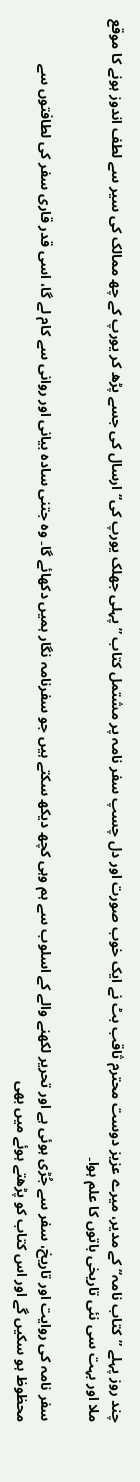چند روز پہلے ”کتاب نامہ‘‘ کے مدیر، میرے عزیز دوست محترم ثاقب بٹ نے ایک خوب صورت اور دل چسپ سفر نامہ پر مشتمل کتاب ”پہلی جھلک یورپ کی‘‘ ارسال کی جسے پڑھ کر یورپ کے چھ ممالک کی سیر سے لطف اندوز ہونے کا موقع ملا اور بہت سی نئی تاریخی باتوں کا علم ہوا۔

سفر نامہ کی روایت اور تاریخ، سفر سے جُڑی ہوئی ہے اور تحریر لکھنے والے کے اسلوب سے ہم وہی کچھ دیکھ سکتے ہیں جو سفرنامہ نگار ہمیں دکھائے گا۔ وہ جتنی سادہ بیانی اور روانی سے کام لے گا، اسی قدر قاری سفر کی لطافتوں سے محظوظ ہو سکیں گے اور اس کتاب کو پڑھتے ہوئے میں بھی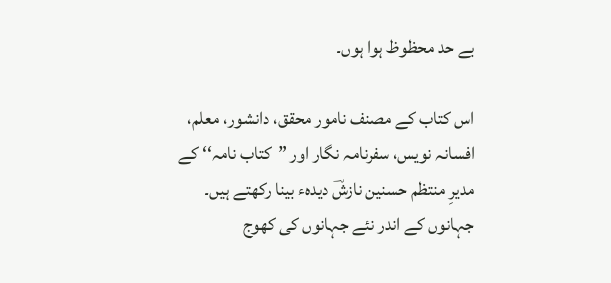بے حد محظوظ ہوا ہوں۔

اس کتاب کے مصنف نامور محقق، دانشور، معلم، افسانہ نویس، سفرنامہ نگار اور ”کتاب نامہ‘‘ کے مدیرِ منتظم حسنین نازشؔ دیدہء بینا رکھتے ہیں۔ جہانوں کے اندر نئے جہانوں کی کھوج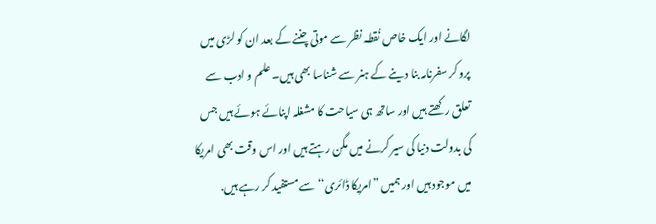لگانے اور ایک خاص نُقطہ نظر سے موتی چننے کے بعد ان کو لڑی میں پرو کر سفرنامہ بنا دینے کے ہنر سے شناسا بھی ہیں۔ علم و ادب سے تعلق رکھتے ہیں اور ساتھ ہی سیاحت کا مشغلہ اپنائے ہوئے ہیں جس کی بدولت دنیا کی سیر کرنے میں مگن رہتے ہیں اور اس وقت بھی امریکا میں موجود ہیں اور ہمیں ”امریکا ڈائری‘‘ سے مستفید کر رہے ہیں.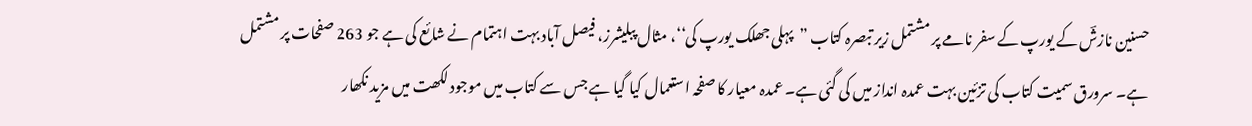حسنین نازشؔ کے یورپ کے سفر نامے پر مشتمل زیر تبصرہ کتاب ”پہلی جھلک یورپ کی‘‘، مثال پبلیشرز، فیصل آباد بہت اہتمام نے شائع کی ہے جو 263 صفحات پر مشتمل ہے۔ سرورق سمیت کتاب کی تزئین بہت عمدہ انداز میں کی گئی ہے۔ عمدہ معیار کا صفحہ استعمال کیا گیا ہے جس سے کتاب میں موجود لکھت میں مزید نکھار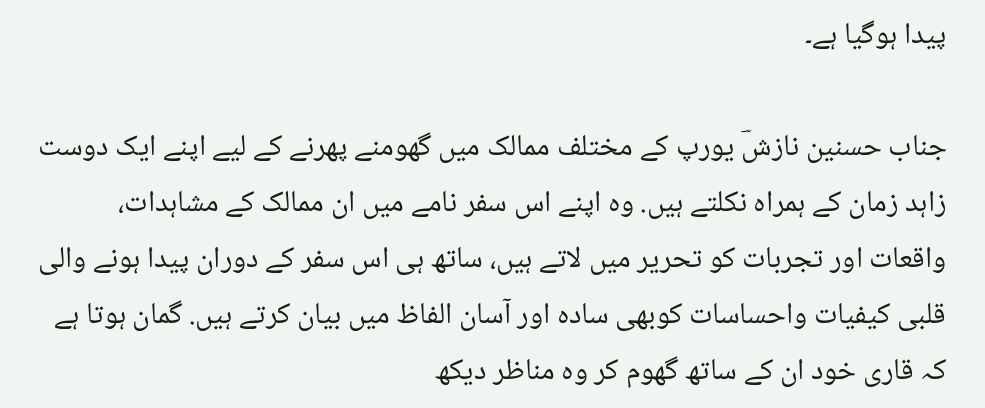پیدا ہوگیا ہے۔

جناب حسنین نازشؔ یورپ کے مختلف ممالک میں گھومنے پھرنے کے لیے اپنے ایک دوست زاہد زمان کے ہمراہ نکلتے ہیں. وہ اپنے اس سفر نامے میں ان ممالک کے مشاہدات، واقعات اور تجربات کو تحریر میں لاتے ہیں، ساتھ ہی اس سفر کے دوران پیدا ہونے والی قلبی کیفیات واحساسات کوبھی سادہ اور آسان الفاظ میں بیان کرتے ہیں. گمان ہوتا ہے کہ قاری خود ان کے ساتھ گھوم کر وہ مناظر دیکھ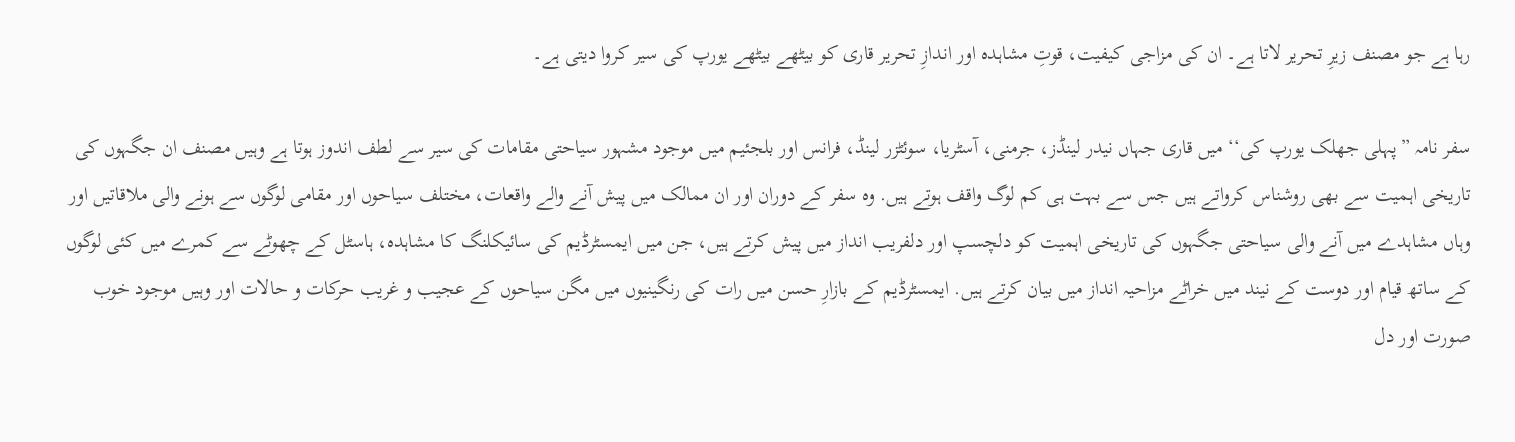رہا ہے جو مصنف زیرِ تحریر لاتا ہے۔ ان کی مزاجی کیفیت، قوتِ مشاہدہ اور اندازِ تحریر قاری کو بیٹھے بیٹھے یورپ کی سیر کروا دیتی ہے۔

سفر نامہ ”پہلی جھلک یورپ کی‘‘ میں قاری جہاں نیدر لینڈز، جرمنی، آسٹریا، سوئٹزر لینڈ، فرانس اور بلجئیم میں موجود مشہور سیاحتی مقامات کی سیر سے لطف اندوز ہوتا ہے وہیں مصنف ان جگہوں کی تاریخی اہمیت سے بھی روشناس کرواتے ہیں جس سے بہت ہی کم لوگ واقف ہوتے ہیں. وہ سفر کے دوران اور ان ممالک میں پیش آنے والے واقعات، مختلف سیاحوں اور مقامی لوگوں سے ہونے والی ملاقاتیں اور وہاں مشاہدے میں آنے والی سیاحتی جگہوں کی تاریخی اہمیت کو دلچسپ اور دلفریب انداز میں پیش کرتے ہیں، جن میں ایمسٹرڈیم کی سائیکلنگ کا مشاہدہ، ہاسٹل کے چھوٹے سے کمرے میں کئی لوگوں کے ساتھ قیام اور دوست کے نیند میں خراٹے مزاحیہ انداز میں بیان کرتے ہیں. ایمسٹرڈیم کے بازارِ حسن میں رات کی رنگینیوں میں مگن سیاحوں کے عجیب و غریب حرکات و حالات اور وہیں موجود خوب صورت اور دل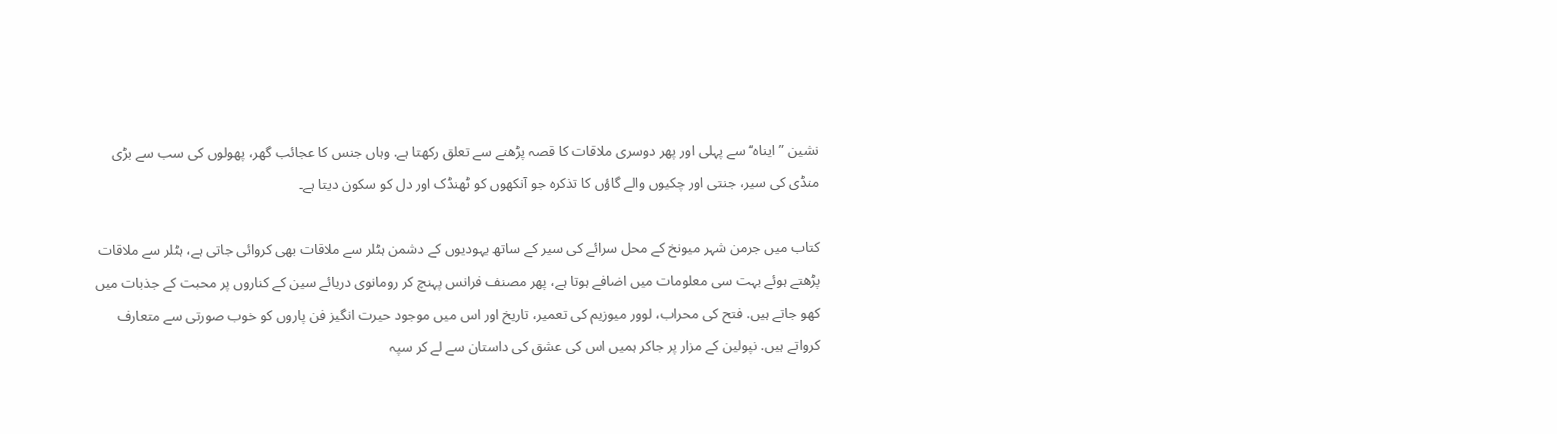نشین ”ایناہ‘‘ سے پہلی اور پھر دوسری ملاقات کا قصہ پڑھنے سے تعلق رکھتا ہے. وہاں جنس کا عجائب گھر، پھولوں کی سب سے بڑی منڈی کی سیر، جنتی اور چکیوں والے گاؤں کا تذکرہ جو آنکھوں کو ٹھنڈک اور دل کو سکون دیتا ہے۔

کتاب میں جرمن شہر میونخ کے محل سرائے کی سیر کے ساتھ یہودیوں کے دشمن ہٹلر سے ملاقات بھی کروائی جاتی ہے، ہٹلر سے ملاقات پڑھتے ہوئے بہت سی معلومات میں اضافے ہوتا ہے، پھر مصنف فرانس پہنچ کر رومانوی دریائے سین کے کناروں پر محبت کے جذبات میں کھو جاتے ہیں. فتح کی محراب، لوور میوزیم کی تعمیر، تاریخ اور اس میں موجود حیرت انگیز فن پاروں کو خوب صورتی سے متعارف کرواتے ہیں. نپولین کے مزار پر جاکر ہمیں اس کی عشق کی داستان سے لے کر سپہ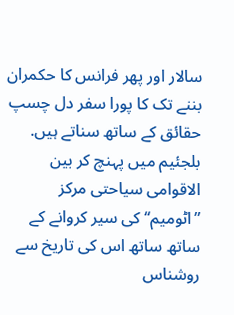سالار اور پھر فرانس کا حکمران بننے تک کا پورا سفر دل چسپ حقائق کے ساتھ سناتے ہیں. بلجئیم میں پہنچ کر بین الاقوامی سیاحتی مرکز ”اٹومیم‘‘ کی سیر کروانے کے ساتھ ساتھ اس کی تاریخ سے روشناس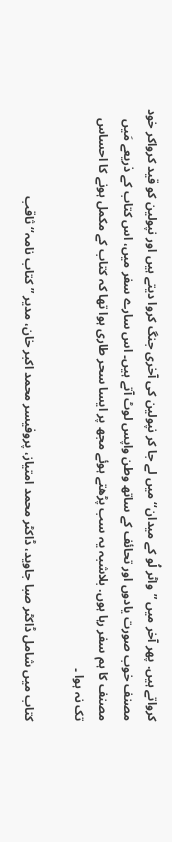کرواتے ہیں. پھر آخر میں ”واٹر لُو کے میدان‘‘ میں لے جا کر نپولین کی آخری جنگ کروا دیتے ہیں اور نپولین کو قید کرواکر خود مصنف خوب صورت یادوں اور تحائف کے ساتھ وطن واپس لوٹ آتے ہیں۔ اس سارے سفر میں، اس کتاب کے ذریعے مَیں مصنف کا ہم سفر رہا ہوں. بلاشبہ یہ سب پڑھتے ہوئے مجھ پر ایسا سحر طاری ہوا تھا کہ کتاب کے مکمل ہونے کا احساس تک نہ ہوا ۔

کتاب میں شامل ڈاکٹر صبا جاوید، ڈاکٹر محمد امتیاز، پروفیسر محمد اکبر خان، مدیر ”کتاب نامہ‘‘ ثاقب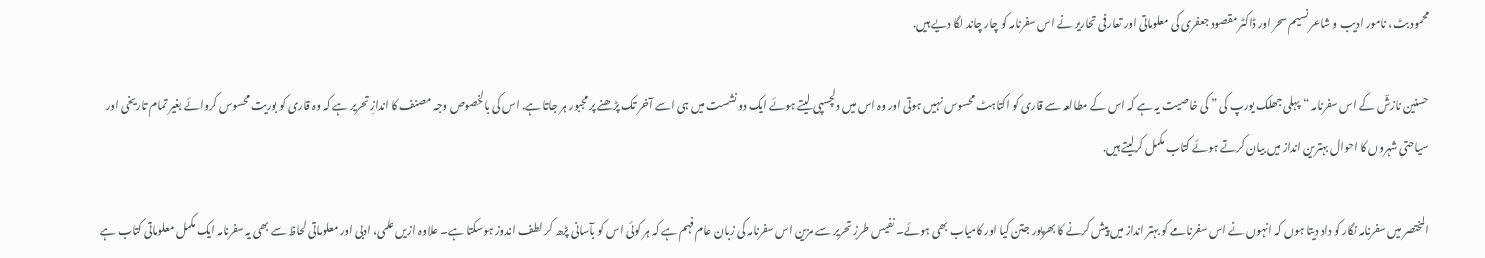محمود بٹ، نامور ادیب و شاعر نسیم سحر اور ڈاکٹر مقصود جعفری کی معلوماتی اور تعارفی تحاریر نے اس سفرنامہ کو چار چاند لگا دیے ہیں.

حسنین نازشؔ کے اس سفرنامہ “پہلی جھلک یورپ کی ” کی خاصیت یہ ہے کہ اس کے مطالعہ سے قاری کو اکتاہٹ محسوس نہیں ہوتی اور وہ اس میں دلچسپی لیتے ہوئے ایک دو نشست میں ہی اسے آخر تک پڑھنے پر مجبور ہر جاتا ہے. اس کی بالخصوص وجہ مصنف کا اندازِ تحریر ہے کہ وہ قاری کو بوریت محسوس کروائے بغیر تمام تاریخی اور سیاحتی شہروں کا احوال بہترین انداز میں بیان کرتے ہوئے کتاب مکمل کرلیتے ہیں.

المختصر میں سفرنامہ نگار کو داد دیتا ہوں کہ انہوں نے اس سفرنامے کو بہتر انداز میں پیش کرنے کا بھرپور جتن کیا اور کامیاب بھی ہوئے۔ نفیس طرزِ تحریر سے مزین اس سفرنامہ کی زبان عام فہم ہے کہ ہر کوئی اس کو بآسانی پڑھ کر لطف اندوز ہوسکتا ہے۔ علاوہ ازیں علمی، ادبی اور معلوماتی لحاظ سے بھی یہ سفرنامہ ایک مکمل معلوماتی کتاب ہے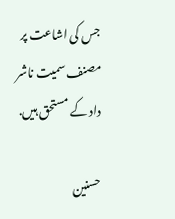جس کی اشاعت پر مصنف سمیت ناشر داد کے مستحق ہیں.

حسنین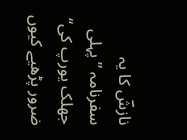نازشؔ کا یہ سفرنامہ ”پہلی جھلک یورپ کی‘‘ ضرور پڑھیے کیوں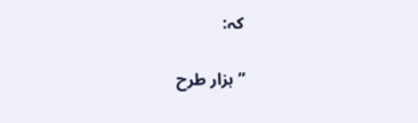کہ:

”ہزار طرح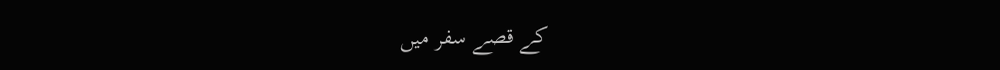کے قصے سفر میں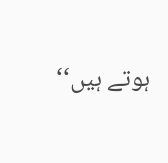ہوتے ہیں‘‘